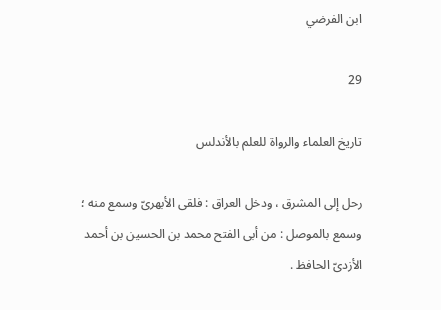ابن الفرضي

29

تاريخ العلماء والرواة للعلم بالأندلس

رحل إلى المشرق ، ودخل العراق : فلقى الأبهرىّ وسمع منه ؛ وسمع بالموصل : من أبى الفتح محمد بن الحسين بن أحمد الأزدىّ الحافظ .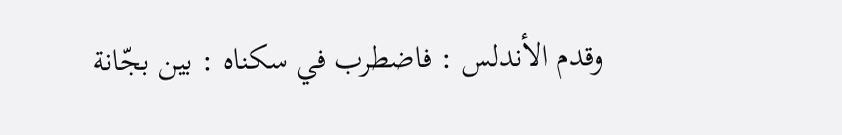وقدم الأندلس : فاضطرب في سكناه : بين بجّانة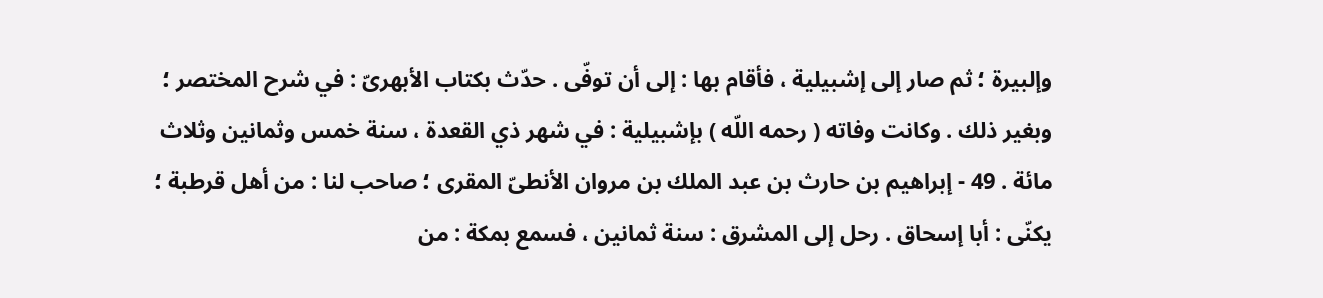وإلبيرة ؛ ثم صار إلى إشبيلية ، فأقام بها : إلى أن توفّى . حدّث بكتاب الأبهرىّ : في شرح المختصر ؛ وبغير ذلك . وكانت وفاته ( رحمه اللّه ) بإشبيلية : في شهر ذي القعدة ، سنة خمس وثمانين وثلاث مائة . 49 - إبراهيم بن حارث بن عبد الملك بن مروان الأنطىّ المقرى ؛ صاحب لنا : من أهل قرطبة ؛ يكنّى : أبا إسحاق . رحل إلى المشرق : سنة ثمانين ، فسمع بمكة : من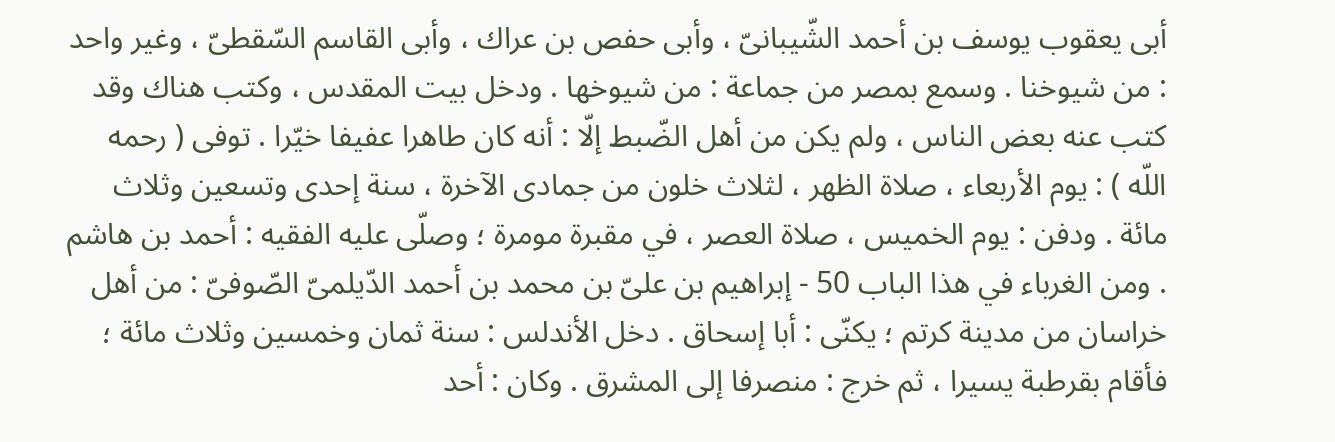أبى يعقوب يوسف بن أحمد الشّيبانىّ ، وأبى حفص بن عراك ، وأبى القاسم السّقطىّ ، وغير واحد : من شيوخنا . وسمع بمصر من جماعة : من شيوخها . ودخل بيت المقدس ، وكتب هناك وقد كتب عنه بعض الناس ، ولم يكن من أهل الضّبط إلّا : أنه كان طاهرا عفيفا خيّرا . توفى ( رحمه اللّه ) : يوم الأربعاء ، صلاة الظهر ، لثلاث خلون من جمادى الآخرة ، سنة إحدى وتسعين وثلاث مائة . ودفن : يوم الخميس ، صلاة العصر ، في مقبرة مومرة ؛ وصلّى عليه الفقيه : أحمد بن هاشم . ومن الغرباء في هذا الباب 50 - إبراهيم بن علىّ بن محمد بن أحمد الدّيلمىّ الصّوفىّ : من أهل خراسان من مدينة كرتم ؛ يكنّى : أبا إسحاق . دخل الأندلس : سنة ثمان وخمسين وثلاث مائة ؛ فأقام بقرطبة يسيرا ، ثم خرج : منصرفا إلى المشرق . وكان : أحد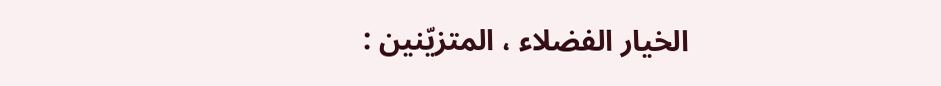الخيار الفضلاء ، المتزيّنين :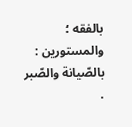بالفقه ؛ والمستورين : بالصّيانة والصّبر .